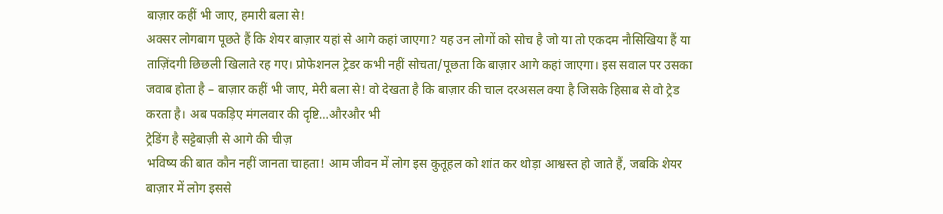बाज़ार कहीं भी जाए, हमारी बला से!
अक्सर लोगबाग पूछते हैं कि शेयर बाज़ार यहां से आगे कहां जाएगा? यह उन लोगों को सोच है जो या तो एकदम नौसिखिया हैं या ताज़िंदगी छिछली खिलाते रह गए। प्रोफेशनल ट्रेडर कभी नहीं सोचता/पूछता कि बाज़ार आगे कहां जाएगा। इस सवाल पर उसका जवाब होता है – बाज़ार कहीं भी जाए, मेरी बला से! वो देखता है कि बाज़ार की चाल दरअसल क्या है जिसके हिसाब से वो ट्रेड करता है। अब पकड़िए मंगलवार की दृष्टि…औरऔर भी
ट्रेडिंग है सट्टेबाज़ी से आगे की चीज़
भविष्य की बात कौन नहीं जानता चाहता! आम जीवन में लोग इस कुतूहल को शांत कर थोड़ा आश्वस्त हो जाते हैं, जबकि शेयर बाज़ार में लोग इससे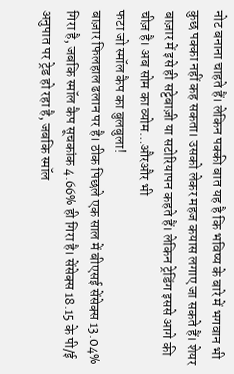नोट बनाना चाहते हैं। लेकिन पक्की बात यह है कि भविष्य के बारे में भगवान भी कुछ पक्का नहीं कह सकता। उसको लेकर महज कयास लगाए जा सकते हैं। शेयर बाज़ार में इसे ही सट्टेबाज़ी या सटोरियापन कहते हैं। लेकिन ट्रेडिंग इससे आगे की चीज़ है। अब सोम का व्योम…औरऔर भी
फटा जो स्मॉल कैप का बुलबुला!
बाज़ार फिलहाल ढलान पर है। ठीक पिछले एक साल में बीएसई सेंसेक्स 13.04% गिरा है, जबकि स्मॉल कैप सूचकांक 4.66% ही गिरा है। सेंसेक्स 18.15 के पी/ई अनुपात पर ट्रेड हो रहा है, जबकि स्मॉल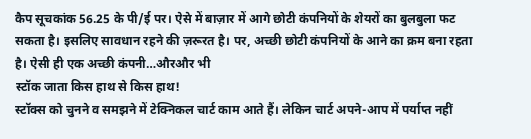कैप सूचकांक 56.25 के पी/ई पर। ऐसे में बाज़ार में आगे छोटी कंपनियों के शेयरों का बुलबुला फट सकता है। इसलिए सावधान रहने की ज़रूरत है। पर, अच्छी छोटी कंपनियों के आने का क्रम बना रहता है। ऐसी ही एक अच्छी कंपनी…औरऔर भी
स्टॉक जाता किस हाथ से किस हाथ!
स्टॉक्स को चुनने व समझने में टेक्निकल चार्ट काम आते हैं। लेकिन चार्ट अपने-आप में पर्याप्त नहीं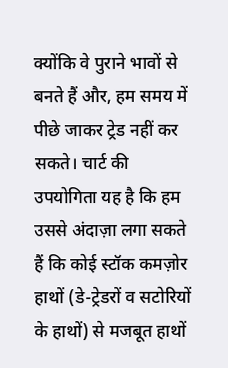क्योंकि वे पुराने भावों से बनते हैं और, हम समय में पीछे जाकर ट्रेड नहीं कर सकते। चार्ट की उपयोगिता यह है कि हम उससे अंदाज़ा लगा सकते हैं कि कोई स्टॉक कमज़ोर हाथों (डे-ट्रेडरों व सटोरियों के हाथों) से मजबूत हाथों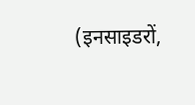(इनसाइडरों,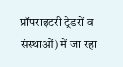प्रॉपराइटरी ट्रेडरों व संस्थाओं) में जा रहा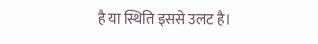है या स्थिति इससे उलट है।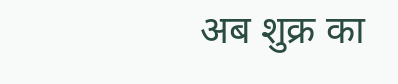अब शुक्र का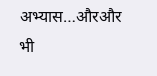अभ्यास…औरऔर भी